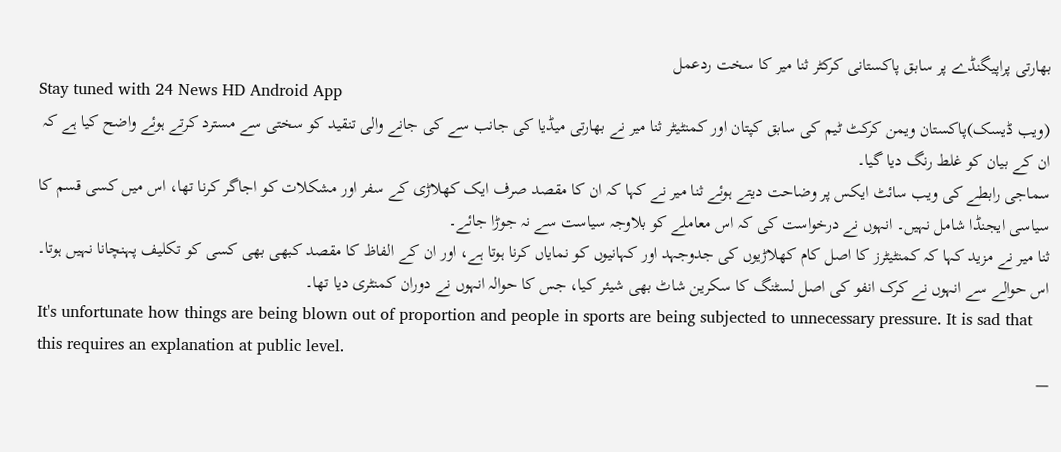بھارتی پراپیگنڈے پر سابق پاکستانی کرکٹر ثنا میر کا سخت ردعمل
Stay tuned with 24 News HD Android App
(ویب ڈیسک)پاکستان ویمن کرکٹ ٹیم کی سابق کپتان اور کمنٹیٹر ثنا میر نے بھارتی میڈیا کی جانب سے کی جانے والی تنقید کو سختی سے مسترد کرتے ہوئے واضح کیا ہے کہ ان کے بیان کو غلط رنگ دیا گیا۔
سماجی رابطے کی ویب سائٹ ایکس پر وضاحت دیتے ہوئے ثنا میر نے کہا کہ ان کا مقصد صرف ایک کھلاڑی کے سفر اور مشکلات کو اجاگر کرنا تھا، اس میں کسی قسم کا سیاسی ایجنڈا شامل نہیں۔ انہوں نے درخواست کی کہ اس معاملے کو بلاوجہ سیاست سے نہ جوڑا جائے۔
ثنا میر نے مزید کہا کہ کمنٹیٹرز کا اصل کام کھلاڑیوں کی جدوجہد اور کہانیوں کو نمایاں کرنا ہوتا ہے، اور ان کے الفاظ کا مقصد کبھی بھی کسی کو تکلیف پہنچانا نہیں ہوتا۔ اس حوالے سے انہوں نے کرک انفو کی اصل لسٹنگ کا سکرین شاٹ بھی شیئر کیا، جس کا حوالہ انہوں نے دوران کمنٹری دیا تھا۔
It's unfortunate how things are being blown out of proportion and people in sports are being subjected to unnecessary pressure. It is sad that this requires an explanation at public level.
—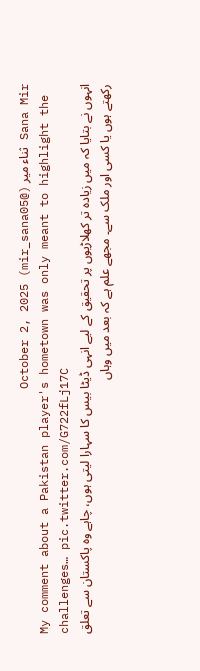Sana Mir ثناء میر (@mir_sana05) October 2, 2025
My comment about a Pakistan player's hometown was only meant to highlight the challenges… pic.twitter.com/G722fLj17C
انہوں نے بتایا کہ میں زیادہ تر کھلاڑیوں پر تحقیق کے لیے انہی ڈیٹا بیس کا سہارا لیتی ہوں، چاہے وہ پاکستان سے تعلق رکھتے ہوں یا کسی اور ملک سے۔ مجھے علم ہے کہ بعد میں وہاں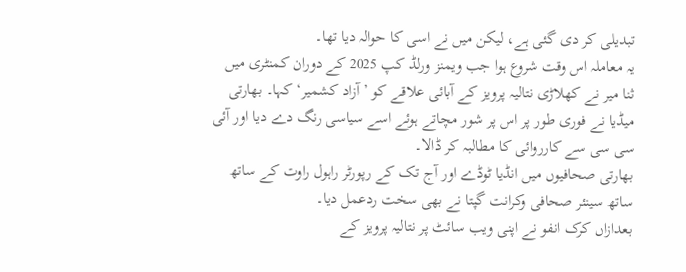تبدیلی کر دی گئی ہے، لیکن میں نے اسی کا حوالہ دیا تھا۔
یہ معاملہ اس وقت شروع ہوا جب ویمنز ورلڈ کپ 2025 کے دوران کمنٹری میں ثنا میر نے کھلاڑی نتالیہ پرویز کے آبائی علاقے کو ’آزاد کشمیر‘ کہا۔ بھارتی میڈیا نے فوری طور پر اس پر شور مچاتے ہوئے اسے سیاسی رنگ دے دیا اور آئی سی سی سے کارروائی کا مطالبہ کر ڈالا۔
بھارتی صحافیوں میں انڈیا ٹوڈے اور آج تک کے رپورٹر راہول راوت کے ساتھ ساتھ سینئر صحافی وکرانت گپتا نے بھی سخت ردعمل دیا۔
بعدازاں کرک انفو نے اپنی ویب سائٹ پر نتالیہ پرویز کے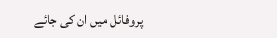پروفائل میں ان کی جائے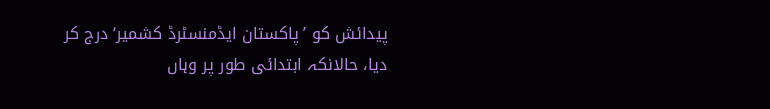پیدائش کو ’پاکستان ایڈمنسٹرڈ کشمیر‘ درج کر دیا، حالانکہ ابتدائی طور پر وہاں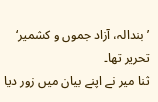’بندالہ، آزاد جموں و کشمیر‘ تحریر تھا۔
ثنا میر نے اپنے بیان میں زور دیا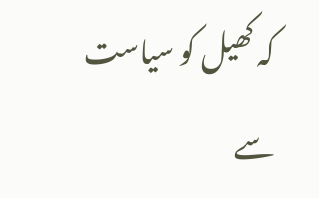کہ کھیل کو سیاست سے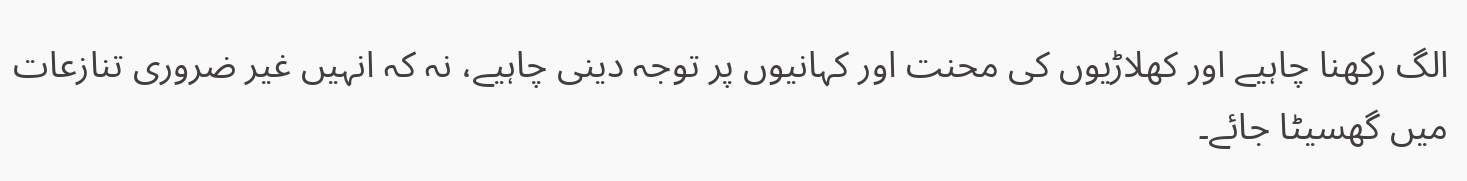الگ رکھنا چاہیے اور کھلاڑیوں کی محنت اور کہانیوں پر توجہ دینی چاہیے، نہ کہ انہیں غیر ضروری تنازعات میں گھسیٹا جائے۔